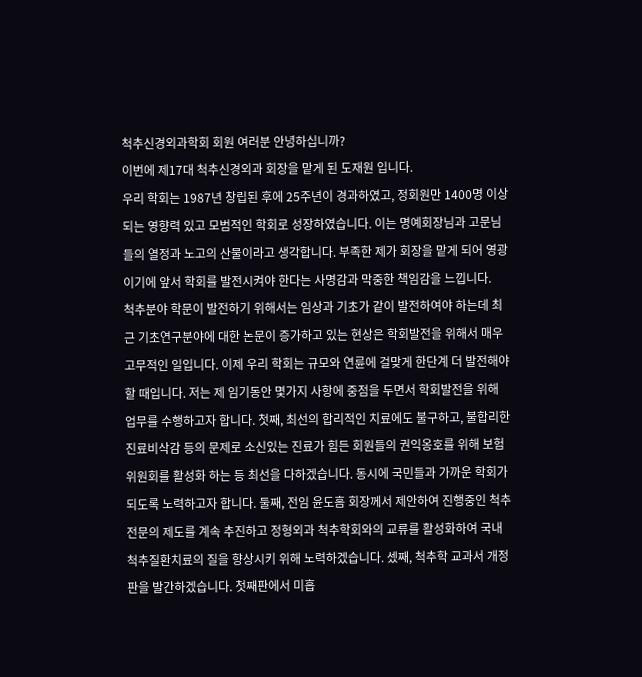척추신경외과학회 회원 여러분 안녕하십니까?
이번에 제17대 척추신경외과 회장을 맡게 된 도재원 입니다.
우리 학회는 1987년 창립된 후에 25주년이 경과하였고, 정회원만 1400명 이상되는 영향력 있고 모범적인 학회로 성장하였습니다. 이는 명예회장님과 고문님들의 열정과 노고의 산물이라고 생각합니다. 부족한 제가 회장을 맡게 되어 영광이기에 앞서 학회를 발전시켜야 한다는 사명감과 막중한 책임감을 느낍니다.
척추분야 학문이 발전하기 위해서는 임상과 기초가 같이 발전하여야 하는데 최근 기초연구분야에 대한 논문이 증가하고 있는 현상은 학회발전을 위해서 매우 고무적인 일입니다. 이제 우리 학회는 규모와 연륜에 걸맞게 한단계 더 발전해야 할 때입니다. 저는 제 임기동안 몇가지 사항에 중점을 두면서 학회발전을 위해 업무를 수행하고자 합니다. 첫째, 최선의 합리적인 치료에도 불구하고, 불합리한 진료비삭감 등의 문제로 소신있는 진료가 힘든 회원들의 권익옹호를 위해 보험위원회를 활성화 하는 등 최선을 다하겠습니다. 동시에 국민들과 가까운 학회가 되도록 노력하고자 합니다. 둘째, 전임 윤도흠 회장께서 제안하여 진행중인 척추전문의 제도를 계속 추진하고 정형외과 척추학회와의 교류를 활성화하여 국내 척추질환치료의 질을 향상시키 위해 노력하겠습니다. 셌째, 척추학 교과서 개정판을 발간하겠습니다. 첫째판에서 미흡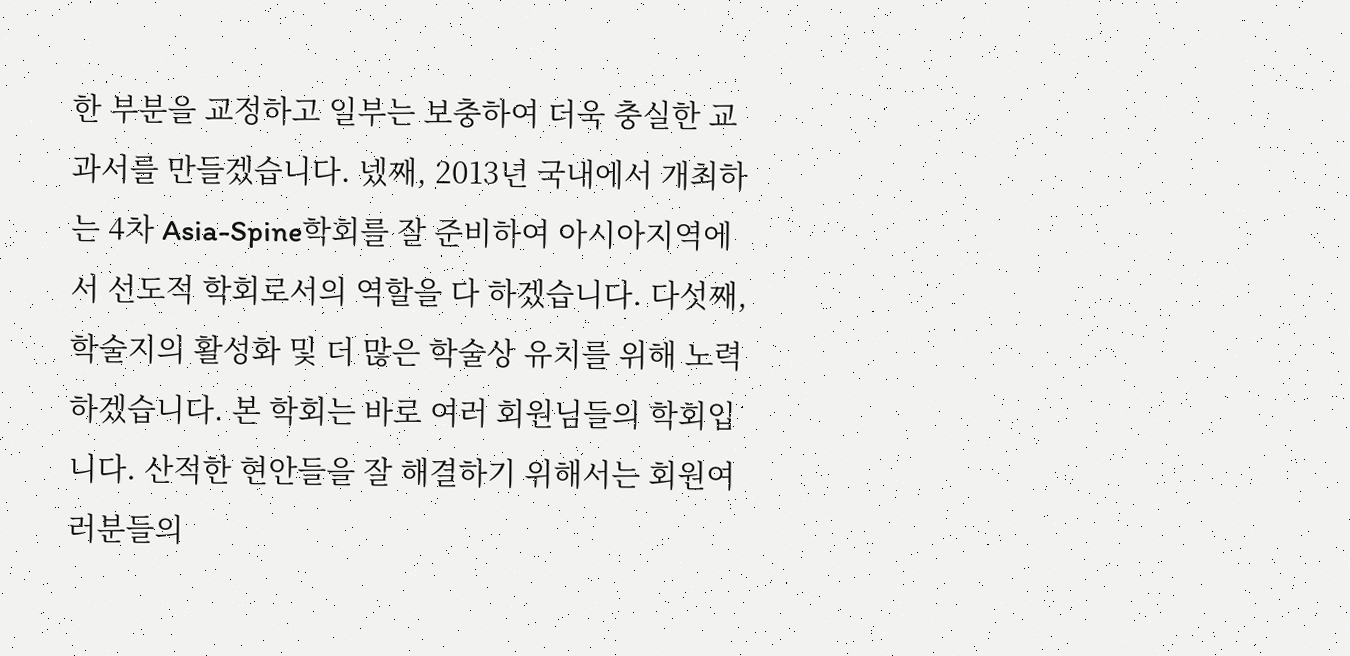한 부분을 교정하고 일부는 보충하여 더욱 충실한 교과서를 만들겠습니다. 넸째, 2013년 국내에서 개최하는 4차 Asia-Spine학회를 잘 준비하여 아시아지역에서 선도적 학회로서의 역할을 다 하겠습니다. 다섯째, 학술지의 활성화 및 더 많은 학술상 유치를 위해 노력하겠습니다. 본 학회는 바로 여러 회원님들의 학회입니다. 산적한 현안들을 잘 해결하기 위해서는 회원여러분들의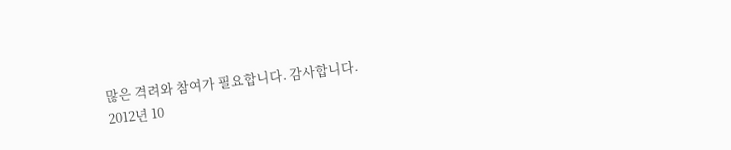많은 격려와 참여가 필요합니다. 감사합니다.
2012년 10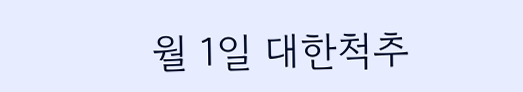월 1일 대한척추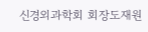신경외과학회 회장도재원